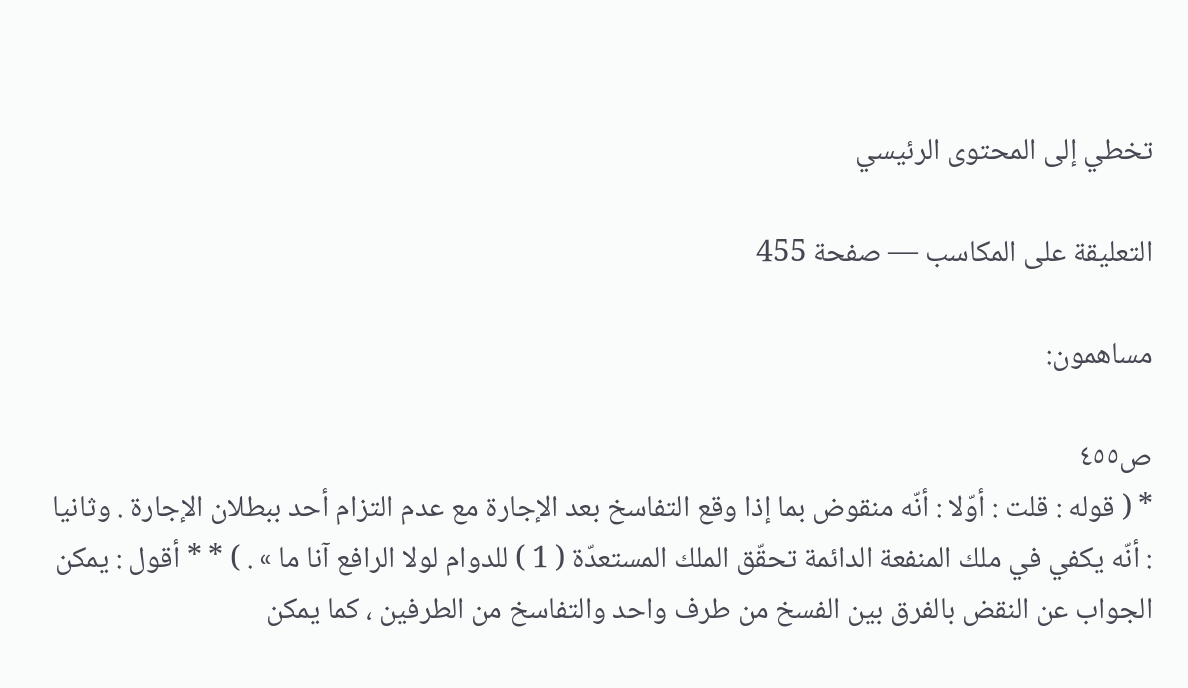تخطي إلى المحتوى الرئيسي

التعليقة على المكاسب — صفحة 455

مساهمون:

ص٤٥٥
* ( قوله : قلت : أوّلا : أنّه منقوض بما إذا وقع التفاسخ بعد الإجارة مع عدم التزام أحد ببطلان الإجارة . وثانيا : أنّه يكفي في ملك المنفعة الدائمة تحقّق الملك المستعدّة ( 1 ) للدوام لولا الرافع آنا ما » . ) * * أقول : يمكن الجواب عن النقض بالفرق بين الفسخ من طرف واحد والتفاسخ من الطرفين ، كما يمكن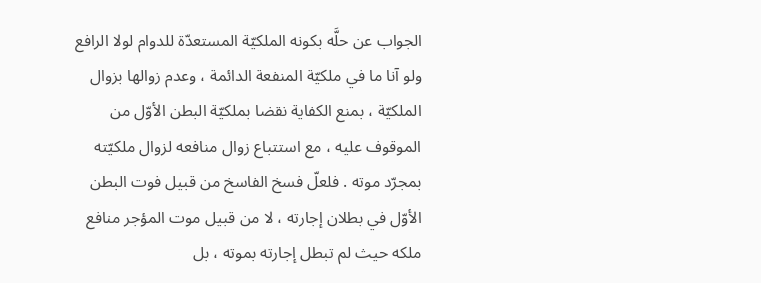الجواب عن حلَّه بكونه الملكيّة المستعدّة للدوام لولا الرافع ولو آنا ما في ملكيّة المنفعة الدائمة ، وعدم زوالها بزوال الملكيّة ، بمنع الكفاية نقضا بملكيّة البطن الأوّل من الموقوف عليه ، مع استتباع زوال منافعه لزوال ملكيّته بمجرّد موته . فلعلّ فسخ الفاسخ من قبيل فوت البطن الأوّل في بطلان إجارته ، لا من قبيل موت المؤجر منافع ملكه حيث لم تبطل إجارته بموته ، بل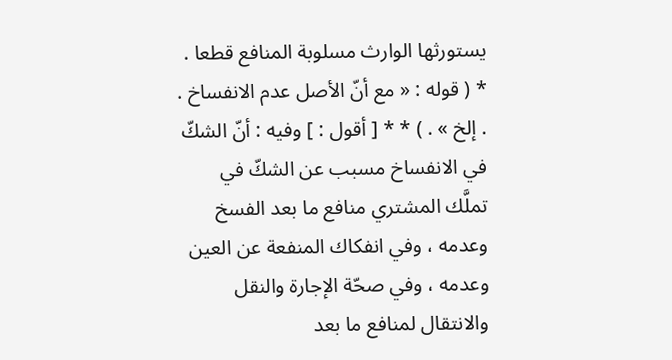يستورثها الوارث مسلوبة المنافع قطعا . * ( قوله : « مع أنّ الأصل عدم الانفساخ . . إلخ » . ) * * [ أقول : ] وفيه : أنّ الشكّ في الانفساخ مسبب عن الشكّ في تملَّك المشتري منافع ما بعد الفسخ وعدمه ، وفي انفكاك المنفعة عن العين وعدمه ، وفي صحّة الإجارة والنقل والانتقال لمنافع ما بعد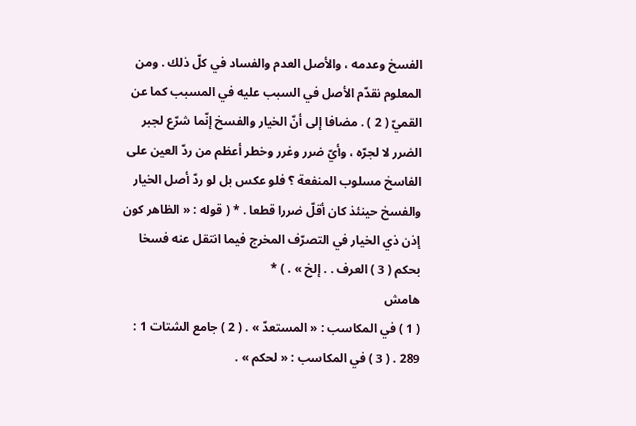الفسخ وعدمه ، والأصل العدم والفساد في كلّ ذلك . ومن المعلوم نقدّم الأصل في السبب عليه في المسبب كما عن القميّ ( 2 ) . مضافا إلى أنّ الخيار والفسخ إنّما شرّع لجبر الضرر لا لجرّه ، وأيّ ضرر وغرر وخطر أعظم من ردّ العين على الفاسخ مسلوب المنفعة ؟ فلو عكس بل لو ردّ أصل الخيار والفسخ حينئذ كان أقلّ ضررا قطعا . * ( قوله : « الظاهر كون إذن ذي الخيار في التصرّف المخرج فيما انتقل عنه فسخا بحكم ( 3 ) العرف . . إلخ » . ) *
هامش
( 1 ) في المكاسب : « المستعدّ » . ( 2 ) جامع الشتات 1 : 289 . ( 3 ) في المكاسب : « لحكم » .